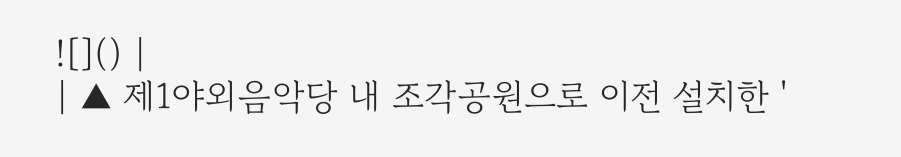![]() |
| ▲ 제1야외음악당 내 조각공원으로 이전 설치한 '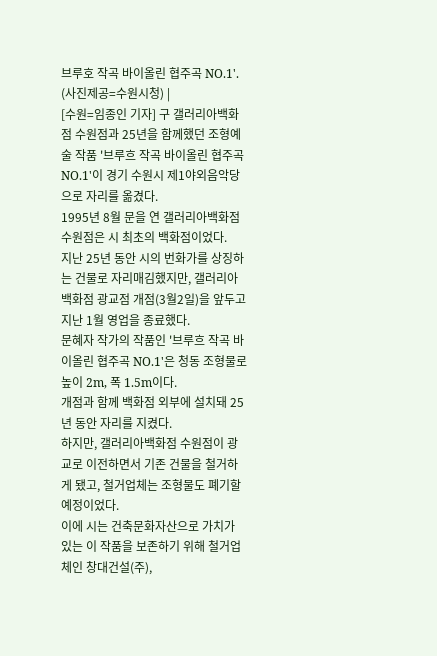브루호 작곡 바이올린 협주곡 NO.1'. (사진제공=수원시청) |
[수원=임종인 기자] 구 갤러리아백화점 수원점과 25년을 함께했던 조형예술 작품 '브루흐 작곡 바이올린 협주곡 NO.1'이 경기 수원시 제1야외음악당으로 자리를 옮겼다.
1995년 8월 문을 연 갤러리아백화점 수원점은 시 최초의 백화점이었다.
지난 25년 동안 시의 번화가를 상징하는 건물로 자리매김했지만, 갤러리아백화점 광교점 개점(3월2일)을 앞두고 지난 1월 영업을 종료했다.
문혜자 작가의 작품인 '브루흐 작곡 바이올린 협주곡 NO.1'은 청동 조형물로 높이 2m, 폭 1.5m이다.
개점과 함께 백화점 외부에 설치돼 25년 동안 자리를 지켰다.
하지만, 갤러리아백화점 수원점이 광교로 이전하면서 기존 건물을 철거하게 됐고, 철거업체는 조형물도 폐기할 예정이었다.
이에 시는 건축문화자산으로 가치가 있는 이 작품을 보존하기 위해 철거업체인 창대건설(주),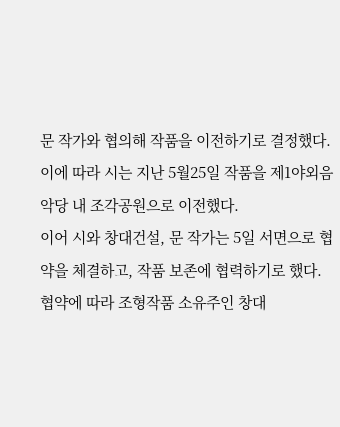문 작가와 협의해 작품을 이전하기로 결정했다.
이에 따라 시는 지난 5월25일 작품을 제1야외음악당 내 조각공원으로 이전했다.
이어 시와 창대건설, 문 작가는 5일 서면으로 협약을 체결하고, 작품 보존에 협력하기로 했다.
협약에 따라 조형작품 소유주인 창대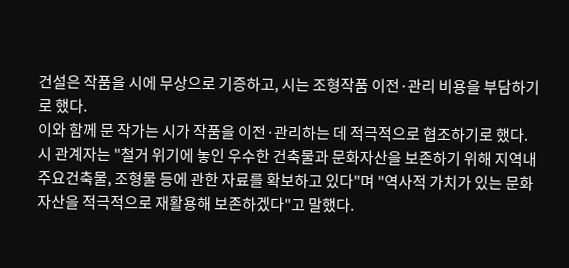건설은 작품을 시에 무상으로 기증하고, 시는 조형작품 이전·관리 비용을 부담하기로 했다.
이와 함께 문 작가는 시가 작품을 이전·관리하는 데 적극적으로 협조하기로 했다.
시 관계자는 "철거 위기에 놓인 우수한 건축물과 문화자산을 보존하기 위해 지역내 주요건축물, 조형물 등에 관한 자료를 확보하고 있다"며 "역사적 가치가 있는 문화자산을 적극적으로 재활용해 보존하겠다"고 말했다.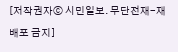[저작권자ⓒ 시민일보. 무단전재-재배포 금지]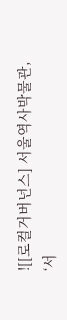![[로컬거버넌스] 서울역사박물관, ‘서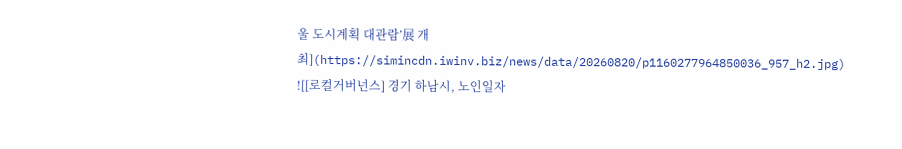울 도시계획 대관람’展 개최](https://simincdn.iwinv.biz/news/data/20260820/p1160277964850036_957_h2.jpg)
![[로컬거버넌스] 경기 하남시, 노인일자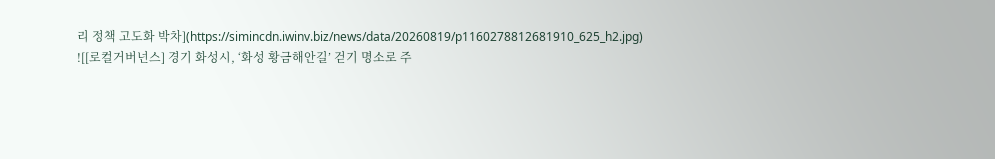리 정책 고도화 박차](https://simincdn.iwinv.biz/news/data/20260819/p1160278812681910_625_h2.jpg)
![[로컬거버넌스] 경기 화성시, ‘화성 황금해안길’ 걷기 명소로 주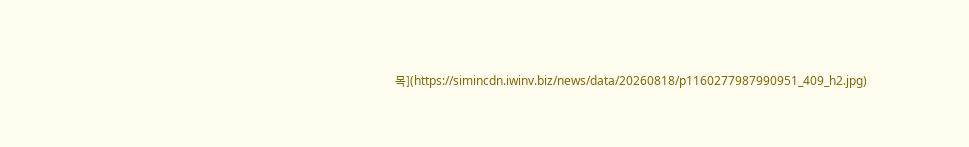목](https://simincdn.iwinv.biz/news/data/20260818/p1160277987990951_409_h2.jpg)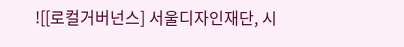![[로컬거버넌스] 서울디자인재단, 시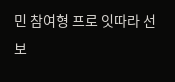민 참여형 프로 잇따라 선보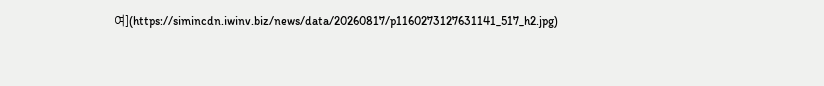여](https://simincdn.iwinv.biz/news/data/20260817/p1160273127631141_517_h2.jpg)